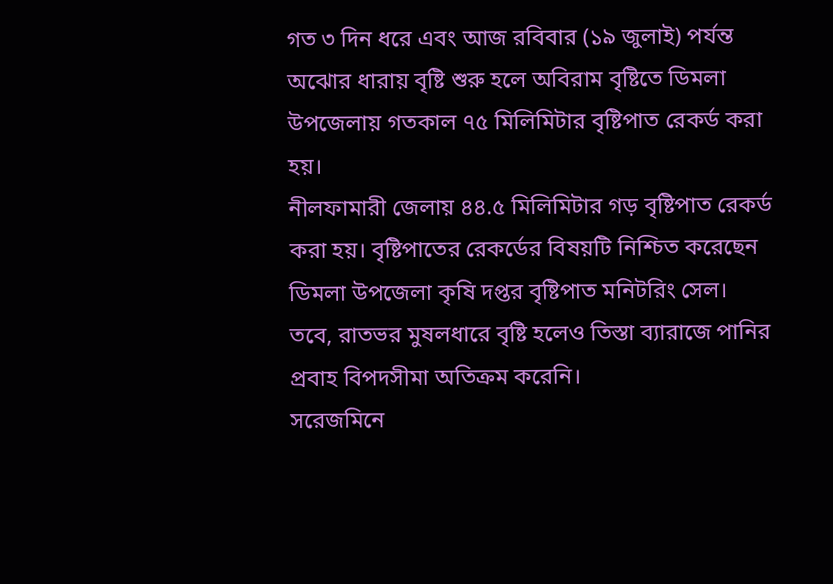গত ৩ দিন ধরে এবং আজ রবিবার (১৯ জুলাই) পর্যন্ত অঝোর ধারায় বৃষ্টি শুরু হলে অবিরাম বৃষ্টিতে ডিমলা উপজেলায় গতকাল ৭৫ মিলিমিটার বৃষ্টিপাত রেকর্ড করা হয়।
নীলফামারী জেলায় ৪৪.৫ মিলিমিটার গড় বৃষ্টিপাত রেকর্ড করা হয়। বৃষ্টিপাতের রেকর্ডের বিষয়টি নিশ্চিত করেছেন ডিমলা উপজেলা কৃষি দপ্তর বৃষ্টিপাত মনিটরিং সেল।
তবে, রাতভর মুষলধারে বৃষ্টি হলেও তিস্তা ব্যারাজে পানির প্রবাহ বিপদসীমা অতিক্রম করেনি।
সরেজমিনে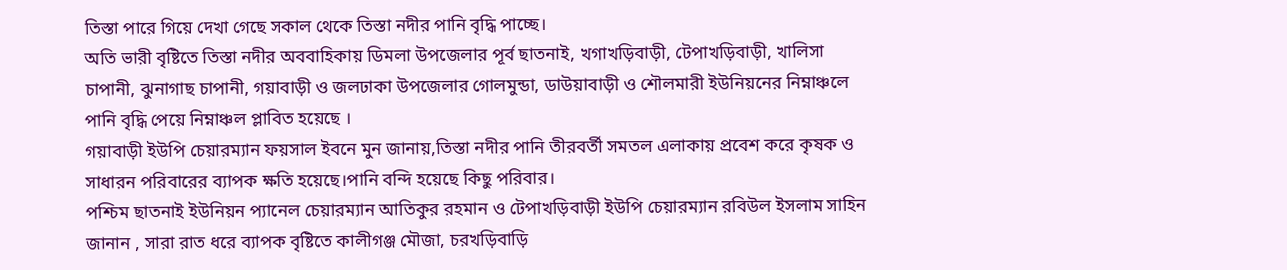তিস্তা পারে গিয়ে দেখা গেছে সকাল থেকে তিস্তা নদীর পানি বৃদ্ধি পাচ্ছে।
অতি ভারী বৃষ্টিতে তিস্তা নদীর অববাহিকায় ডিমলা উপজেলার পূর্ব ছাতনাই, খগাখড়িবাড়ী, টেপাখড়িবাড়ী, খালিসা চাপানী, ঝুনাগাছ চাপানী, গয়াবাড়ী ও জলঢাকা উপজেলার গোলমুন্ডা, ডাউয়াবাড়ী ও শৌলমারী ইউনিয়নের নিম্নাঞ্চলে পানি বৃদ্ধি পেয়ে নিম্নাঞ্চল প্লাবিত হয়েছে ।
গয়াবাড়ী ইউপি চেয়ারম্যান ফয়সাল ইবনে মুন জানায়,তিস্তা নদীর পানি তীরবর্তী সমতল এলাকায় প্রবেশ করে কৃষক ও সাধারন পরিবারের ব্যাপক ক্ষতি হয়েছে।পানি বন্দি হয়েছে কিছু পরিবার।
পশ্চিম ছাতনাই ইউনিয়ন প্যানেল চেয়ারম্যান আতিকুর রহমান ও টেপাখড়িবাড়ী ইউপি চেয়ারম্যান রবিউল ইসলাম সাহিন জানান , সারা রাত ধরে ব্যাপক বৃষ্টিতে কালীগঞ্জ মৌজা, চরখড়িবাড়ি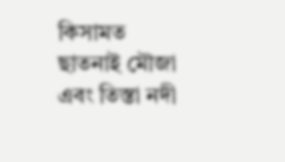কিসামত ছাতনাই মৌজা এবং তিস্তা নদী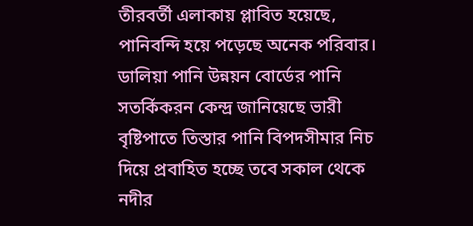তীরবর্তী এলাকায় প্লাবিত হয়েছে, পানিবন্দি হয়ে পড়েছে অনেক পরিবার।
ডালিয়া পানি উন্নয়ন বোর্ডের পানি সতর্কিকরন কেন্দ্র জানিয়েছে ভারী বৃষ্টিপাতে তিস্তার পানি বিপদসীমার নিচ দিয়ে প্রবাহিত হচ্ছে তবে সকাল থেকে নদীর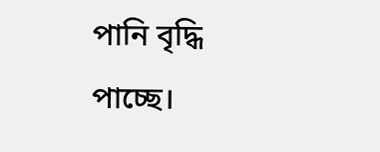পানি বৃদ্ধি পাচ্ছে।